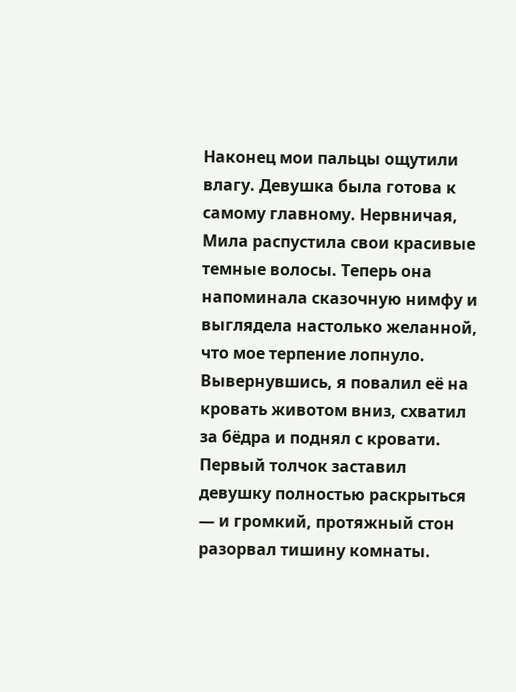Наконец мои пальцы ощутили влагу. Девушка была готова к самому главному. Нервничая, Мила распустила свои красивые темные волосы. Теперь она напоминала сказочную нимфу и выглядела настолько желанной, что мое терпение лопнуло.
Вывернувшись, я повалил её на кровать животом вниз, схватил за бёдра и поднял с кровати. Первый толчок заставил девушку полностью раскрыться — и громкий, протяжный стон разорвал тишину комнаты.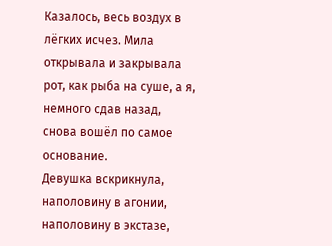Казалось, весь воздух в лёгких исчез. Мила открывала и закрывала рот, как рыба на суше, а я, немного сдав назад, снова вошёл по самое основание.
Девушка вскрикнула, наполовину в агонии, наполовину в экстазе,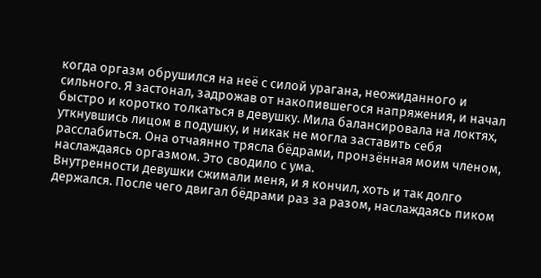когда оргазм обрушился на неё с силой урагана, неожиданного и сильного. Я застонал, задрожав от накопившегося напряжения, и начал быстро и коротко толкаться в девушку. Мила балансировала на локтях, уткнувшись лицом в подушку, и никак не могла заставить себя расслабиться. Она отчаянно трясла бёдрами, пронзённая моим членом, наслаждаясь оргазмом. Это сводило с ума.
Внутренности девушки сжимали меня, и я кончил, хоть и так долго держался. После чего двигал бёдрами раз за разом, наслаждаясь пиком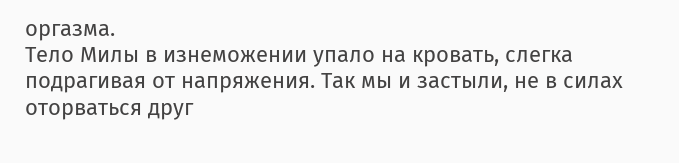оргазма.
Тело Милы в изнеможении упало на кровать, слегка подрагивая от напряжения. Так мы и застыли, не в силах оторваться друг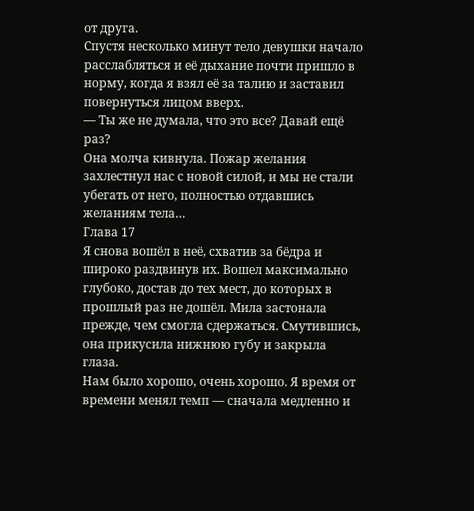от друга.
Спустя несколько минут тело девушки начало расслабляться и её дыхание почти пришло в норму, когда я взял её за талию и заставил повернуться лицом вверх.
— Ты же не думала, что это все? Давай ещё раз?
Она молча кивнула. Пожар желания захлестнул нас с новой силой, и мы не стали убегать от него, полностью отдавшись желаниям тела…
Глава 17
Я снова вошёл в неё, схватив за бёдра и широко раздвинув их. Вошел максимально глубоко, достав до тех мест, до которых в прошлый раз не дошёл. Мила застонала прежде, чем смогла сдержаться. Смутившись, она прикусила нижнюю губу и закрыла глаза.
Нам было хорошо, очень хорошо. Я время от времени менял темп — сначала медленно и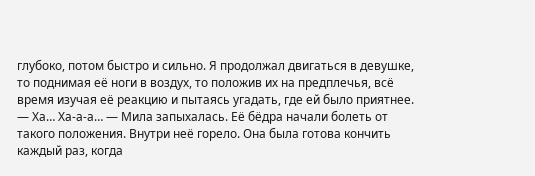глубоко, потом быстро и сильно. Я продолжал двигаться в девушке, то поднимая её ноги в воздух, то положив их на предплечья, всё время изучая её реакцию и пытаясь угадать, где ей было приятнее.
— Ха… Ха-а-а… — Мила запыхалась. Её бёдра начали болеть от такого положения. Внутри неё горело. Она была готова кончить каждый раз, когда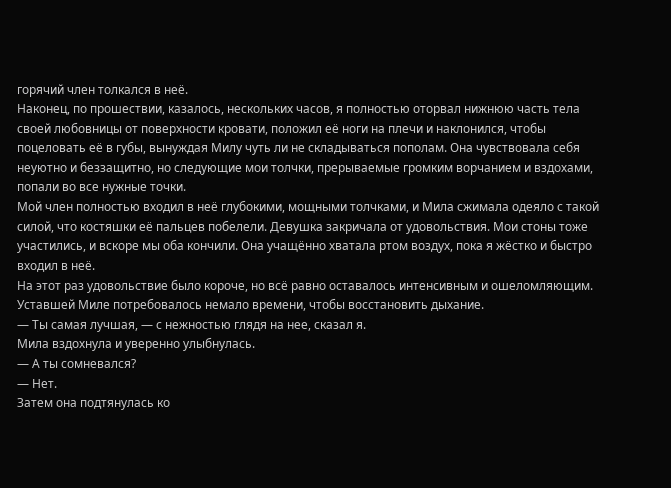горячий член толкался в неё.
Наконец, по прошествии, казалось, нескольких часов, я полностью оторвал нижнюю часть тела своей любовницы от поверхности кровати, положил её ноги на плечи и наклонился, чтобы поцеловать её в губы, вынуждая Милу чуть ли не складываться пополам. Она чувствовала себя неуютно и беззащитно, но следующие мои толчки, прерываемые громким ворчанием и вздохами, попали во все нужные точки.
Мой член полностью входил в неё глубокими, мощными толчками, и Мила сжимала одеяло с такой силой, что костяшки её пальцев побелели. Девушка закричала от удовольствия. Мои стоны тоже участились, и вскоре мы оба кончили. Она учащённо хватала ртом воздух, пока я жёстко и быстро входил в неё.
На этот раз удовольствие было короче, но всё равно оставалось интенсивным и ошеломляющим. Уставшей Миле потребовалось немало времени, чтобы восстановить дыхание.
— Ты самая лучшая, — с нежностью глядя на нее, сказал я.
Мила вздохнула и уверенно улыбнулась.
— А ты сомневался?
— Нет.
Затем она подтянулась ко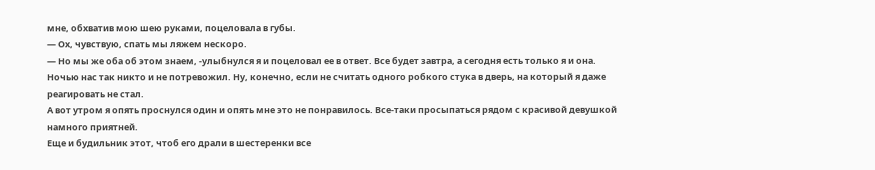мне, обхватив мою шею руками, поцеловала в губы.
— Ох, чувствую, спать мы ляжем нескоро.
— Но мы же оба об этом знаем, -улыбнулся я и поцеловал ее в ответ. Все будет завтра, а сегодня есть только я и она.
Ночью нас так никто и не потревожил. Ну, конечно, если не считать одного робкого стука в дверь, на который я даже реагировать не стал.
А вот утром я опять проснулся один и опять мне это не понравилось. Все-таки просыпаться рядом с красивой девушкой намного приятней.
Еще и будильник этот, чтоб его драли в шестеренки все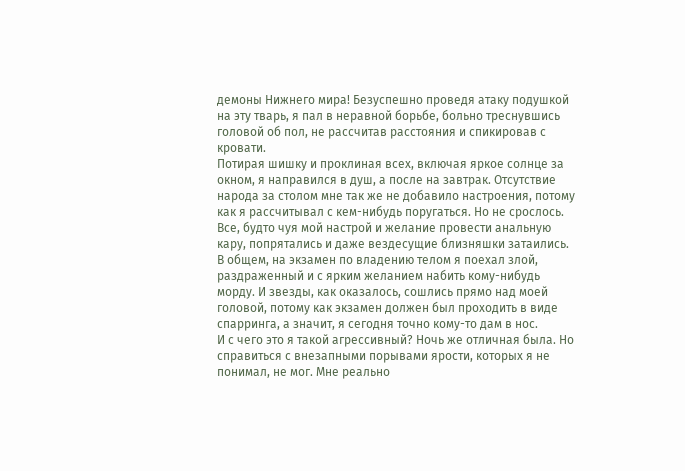демоны Нижнего мира! Безуспешно проведя атаку подушкой на эту тварь, я пал в неравной борьбе, больно треснувшись головой об пол, не рассчитав расстояния и спикировав с кровати.
Потирая шишку и проклиная всех, включая яркое солнце за окном, я направился в душ, а после на завтрак. Отсутствие народа за столом мне так же не добавило настроения, потому как я рассчитывал с кем-нибудь поругаться. Но не срослось. Все, будто чуя мой настрой и желание провести анальную кару, попрятались и даже вездесущие близняшки затаились.
В общем, на экзамен по владению телом я поехал злой, раздраженный и с ярким желанием набить кому-нибудь морду. И звезды, как оказалось, сошлись прямо над моей головой, потому как экзамен должен был проходить в виде спарринга, а значит, я сегодня точно кому-то дам в нос.
И с чего это я такой агрессивный? Ночь же отличная была. Но справиться с внезапными порывами ярости, которых я не понимал, не мог. Мне реально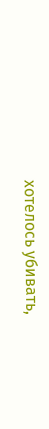хотелось убивать,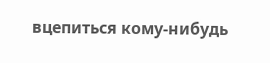вцепиться кому-нибудь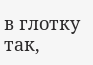в глотку так,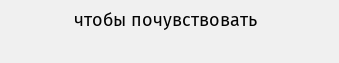чтобы почувствовать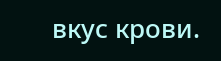вкус крови.